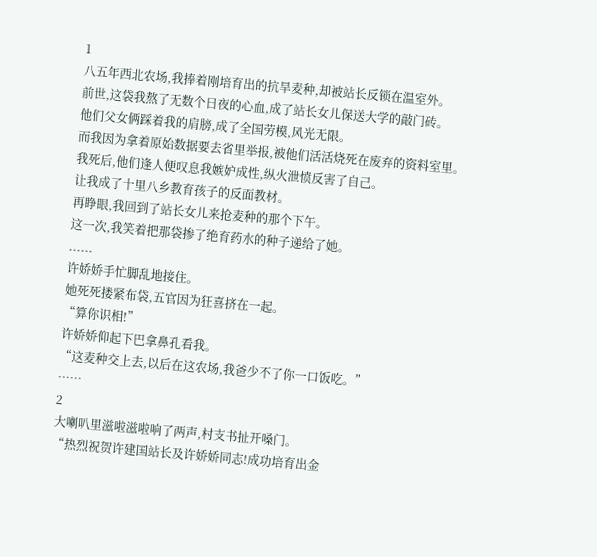1
八五年西北农场,我捧着刚培育出的抗旱麦种,却被站长反锁在温室外。
前世,这袋我熬了无数个日夜的心血,成了站长女儿保送大学的敲门砖。
他们父女俩踩着我的肩膀,成了全国劳模,风光无限。
而我因为拿着原始数据要去省里举报,被他们活活烧死在废弃的资料室里。
我死后,他们逢人便叹息我嫉妒成性,纵火泄愤反害了自己。
让我成了十里八乡教育孩子的反面教材。
再睁眼,我回到了站长女儿来抢麦种的那个下午。
这一次,我笑着把那袋掺了绝育药水的种子递给了她。
......
许娇娇手忙脚乱地接住。
她死死搂紧布袋,五官因为狂喜挤在一起。
“算你识相!”
许娇娇仰起下巴拿鼻孔看我。
“这麦种交上去,以后在这农场,我爸少不了你一口饭吃。”
……
2
大喇叭里滋啦滋啦响了两声,村支书扯开嗓门。
“热烈祝贺许建国站长及许娇娇同志!成功培育出金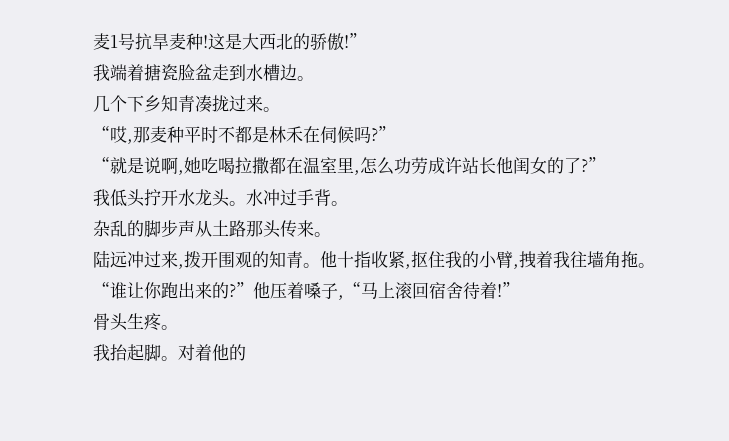麦1号抗旱麦种!这是大西北的骄傲!”
我端着搪瓷脸盆走到水槽边。
几个下乡知青凑拢过来。
“哎,那麦种平时不都是林禾在伺候吗?”
“就是说啊,她吃喝拉撒都在温室里,怎么功劳成许站长他闺女的了?”
我低头拧开水龙头。水冲过手背。
杂乱的脚步声从土路那头传来。
陆远冲过来,拨开围观的知青。他十指收紧,抠住我的小臂,拽着我往墙角拖。
“谁让你跑出来的?”他压着嗓子,“马上滚回宿舍待着!”
骨头生疼。
我抬起脚。对着他的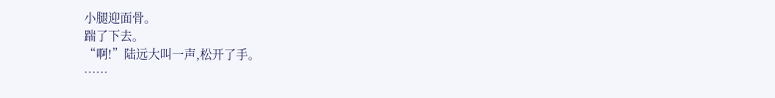小腿迎面骨。
踹了下去。
“啊!”陆远大叫一声,松开了手。
……